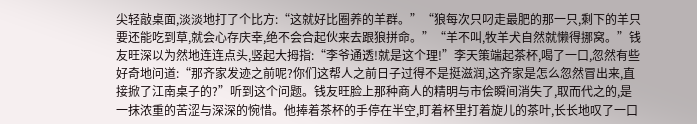尖轻敲桌面,淡淡地打了个比方:“这就好比圈养的羊群。”“狼每次只叼走最肥的那一只,剩下的羊只要还能吃到草,就会心存庆幸,绝不会合起伙来去跟狼拼命。”“羊不叫,牧羊犬自然就懒得挪窝。”钱友旺深以为然地连连点头,竖起大拇指:“李爷通透!就是这个理!”李天策端起茶杯,喝了一口,忽然有些好奇地问道:“那齐家发迹之前呢?你们这帮人之前日子过得不是挺滋润,这齐家是怎么忽然冒出来,直接掀了江南桌子的?”听到这个问题。钱友旺脸上那种商人的精明与市侩瞬间消失了,取而代之的,是一抹浓重的苦涩与深深的惋惜。他捧着茶杯的手停在半空,盯着杯里打着旋儿的茶叶,长长地叹了一口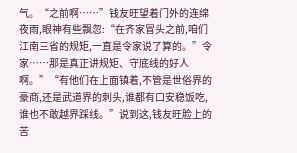气。“之前啊……”钱友旺望着门外的连绵夜雨,眼神有些飘忽:“在齐家冒头之前,咱们江南三省的规矩,一直是令家说了算的。”令家……那是真正讲规矩、守底线的好人啊。”“有他们在上面镇着,不管是世俗界的豪商,还是武道界的刺头,谁都有口安稳饭吃,谁也不敢越界踩线。”说到这,钱友旺脸上的苦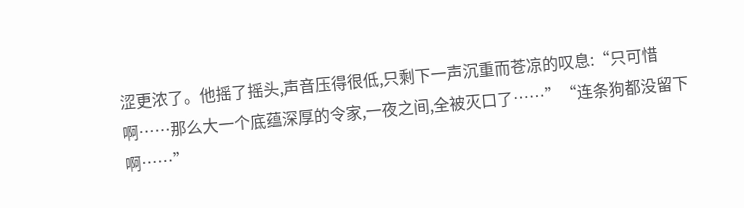涩更浓了。他摇了摇头,声音压得很低,只剩下一声沉重而苍凉的叹息:“只可惜啊……那么大一个底蕴深厚的令家,一夜之间,全被灭口了……”“连条狗都没留下啊……”